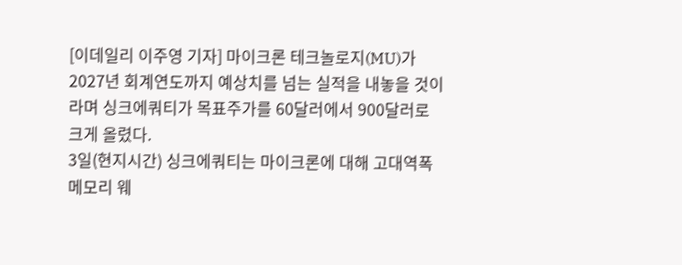[이데일리 이주영 기자] 마이크론 테크놀로지(MU)가 2027년 회계연도까지 예상치를 넘는 실적을 내놓을 것이라며 싱크에쿼티가 목표주가를 60달러에서 900달러로 크게 올렸다.
3일(현지시간) 싱크에쿼티는 마이크론에 대해 고대역폭 메모리 웨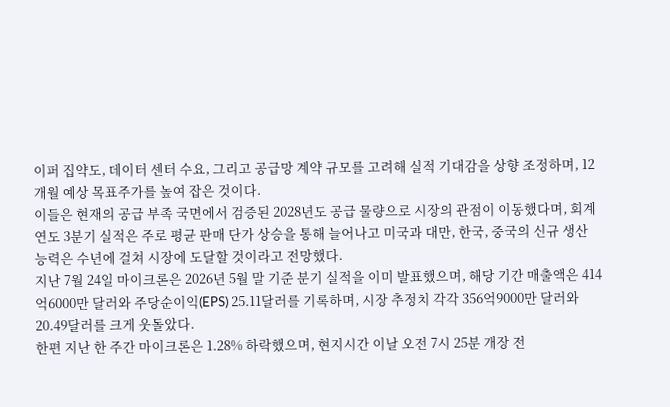이퍼 집약도, 데이터 센터 수요, 그리고 공급망 계약 규모를 고려해 실적 기대감을 상향 조정하며, 12개월 예상 목표주가를 높여 잡은 것이다.
이들은 현재의 공급 부족 국면에서 검증된 2028년도 공급 물량으로 시장의 관점이 이동했다며, 회계연도 3분기 실적은 주로 평균 판매 단가 상승을 통해 늘어나고 미국과 대만, 한국, 중국의 신규 생산 능력은 수년에 걸쳐 시장에 도달할 것이라고 전망했다.
지난 7월 24일 마이크론은 2026년 5월 말 기준 분기 실적을 이미 발표했으며, 해당 기간 매출액은 414억6000만 달러와 주당순이익(EPS) 25.11달러를 기록하며, 시장 추정치 각각 356억9000만 달러와 20.49달러를 크게 웃돌았다.
한편 지난 한 주간 마이크론은 1.28% 하락했으며, 현지시간 이날 오전 7시 25분 개장 전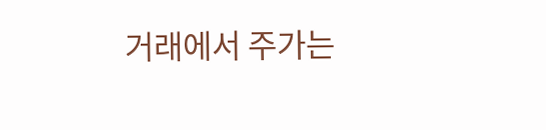거래에서 주가는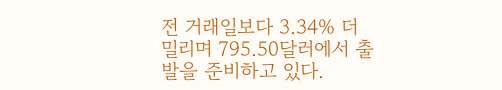전 거래일보다 3.34% 더 밀리며 795.50달러에서 출발을 준비하고 있다.